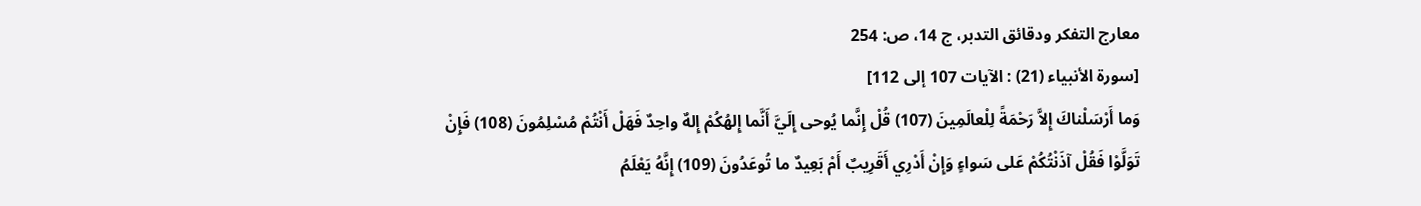معارج التفكر ودقائق التدبر، ج 14، ص: 254
[سورة الأنبياء (21) : الآيات 107 إلى 112]
وَما أَرْسَلْناكَ إِلاَّ رَحْمَةً لِلْعالَمِينَ (107) قُلْ إِنَّما يُوحى إِلَيَّ أَنَّما إِلهُكُمْ إِلهٌ واحِدٌ فَهَلْ أَنْتُمْ مُسْلِمُونَ (108) فَإِنْ تَوَلَّوْا فَقُلْ آذَنْتُكُمْ عَلى سَواءٍ وَإِنْ أَدْرِي أَقَرِيبٌ أَمْ بَعِيدٌ ما تُوعَدُونَ (109) إِنَّهُ يَعْلَمُ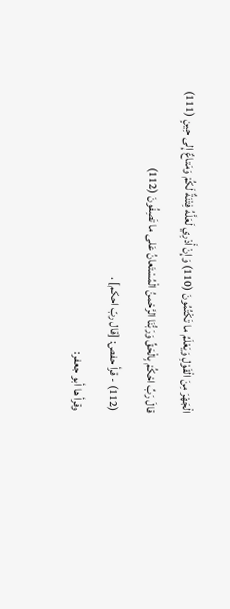الْجَهْرَ مِنَ الْقَوْلِ وَيَعْلَمُ ما تَكْتُمُونَ (110) وَإِنْ أَدْرِي لَعَلَّهُ فِتْنَةٌ لَكُمْ وَمَتاعٌ إِلى حِينٍ (111)
قالَ رَبِّ احْكُمْ بِالْحَقِّ وَرَبُّنَا الرَّحْمنُ الْمُسْتَعانُ عَلى ما تَصِفُونَ (112)
(112) - قرأ حفص: [قال ربّ احكم] .
وقرأ ها أبو جعفر: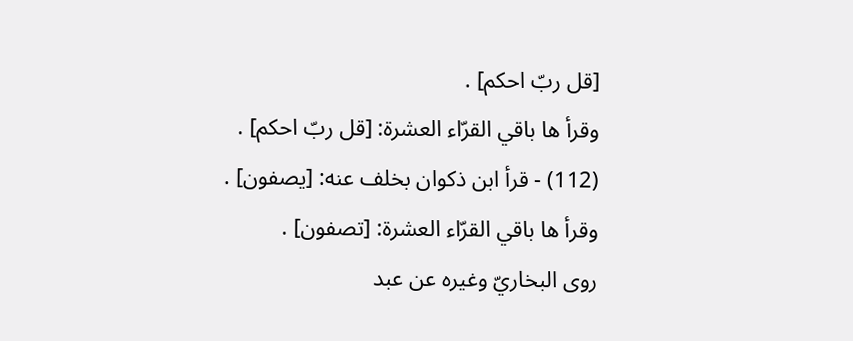[قل ربّ احكم] .
وقرأ ها باقي القرّاء العشرة: [قل ربّ احكم] .
(112) - قرأ ابن ذكوان بخلف عنه: [يصفون] .
وقرأ ها باقي القرّاء العشرة: [تصفون] .
روى البخاريّ وغيره عن عبد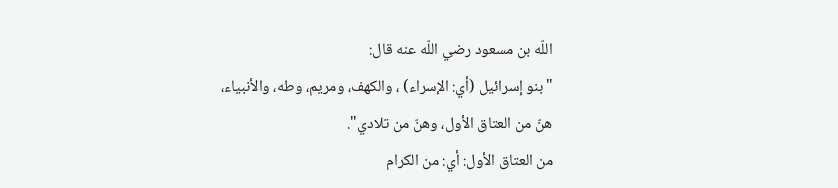اللّه بن مسعود رضي اللّه عنه قال:
"بنو إسرائيل (أي: الإسراء) ، والكهف، ومريم، وطه، والأنبياء، هنّ من العتاق الأول، وهنّ من تلادي".
من العتاق الأول: أي: من الكرام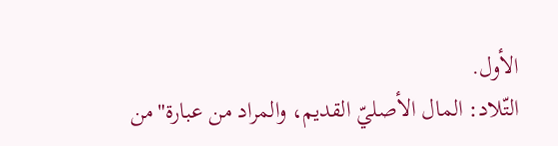الأول.
التّلاد: المال الأصليّ القديم، والمراد من عبارة"من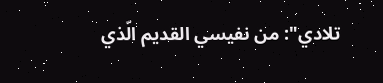تلادي": من نفيسي القديم الّذي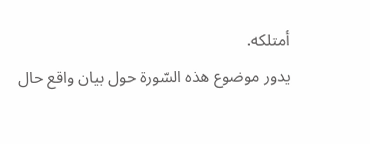أمتلكه.
يدور موضوع هذه السّورة حول بيان واقع حال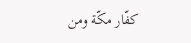كفّار مكّة ومن